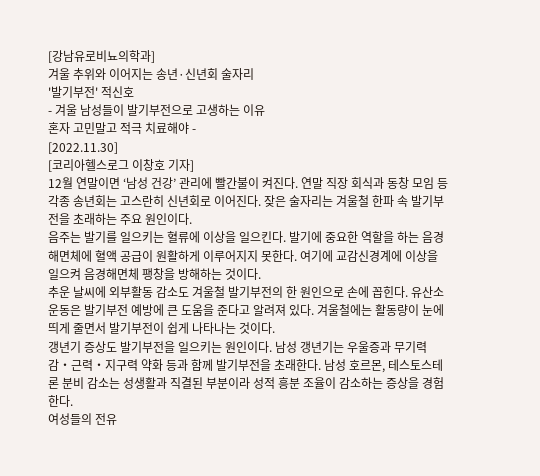[강남유로비뇨의학과]
겨울 추위와 이어지는 송년·신년회 술자리
'발기부전' 적신호
- 겨울 남성들이 발기부전으로 고생하는 이유
혼자 고민말고 적극 치료해야 -
[2022.11.30]
[코리아헬스로그 이창호 기자]
12월 연말이면 ‘남성 건강’ 관리에 빨간불이 켜진다. 연말 직장 회식과 동창 모임 등 각종 송년회는 고스란히 신년회로 이어진다. 잦은 술자리는 겨울철 한파 속 발기부전을 초래하는 주요 원인이다.
음주는 발기를 일으키는 혈류에 이상을 일으킨다. 발기에 중요한 역할을 하는 음경해면체에 혈액 공급이 원활하게 이루어지지 못한다. 여기에 교감신경계에 이상을 일으켜 음경해면체 팽창을 방해하는 것이다.
추운 날씨에 외부활동 감소도 겨울철 발기부전의 한 원인으로 손에 꼽힌다. 유산소 운동은 발기부전 예방에 큰 도움을 준다고 알려져 있다. 겨울철에는 활동량이 눈에 띄게 줄면서 발기부전이 쉽게 나타나는 것이다.
갱년기 증상도 발기부전을 일으키는 원인이다. 남성 갱년기는 우울증과 무기력감‧근력‧지구력 약화 등과 함께 발기부전을 초래한다. 남성 호르몬, 테스토스테론 분비 감소는 성생활과 직결된 부분이라 성적 흥분 조율이 감소하는 증상을 경험한다.
여성들의 전유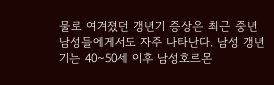물로 여겨졌던 갱년기 증상은 최근 중년 남성들에게서도 자주 나타난다. 남성 갱년기는 40~50세 이후 남성호르몬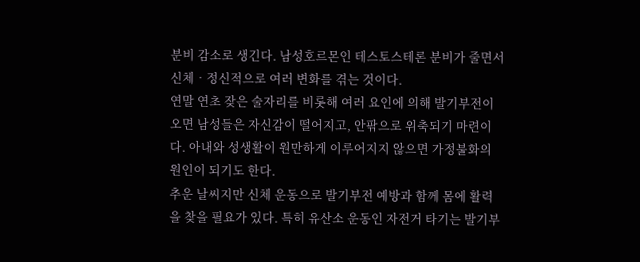분비 감소로 생긴다. 남성호르몬인 테스토스테론 분비가 줄면서 신체‧정신적으로 여러 변화를 겪는 것이다.
연말 연초 잦은 술자리를 비롯해 여러 요인에 의해 발기부전이 오면 남성들은 자신감이 떨어지고, 안팎으로 위축되기 마련이다. 아내와 성생활이 원만하게 이루어지지 않으면 가정불화의 원인이 되기도 한다.
추운 날씨지만 신체 운동으로 발기부전 예방과 함께 몸에 활력을 찾을 필요가 있다. 특히 유산소 운동인 자전거 타기는 발기부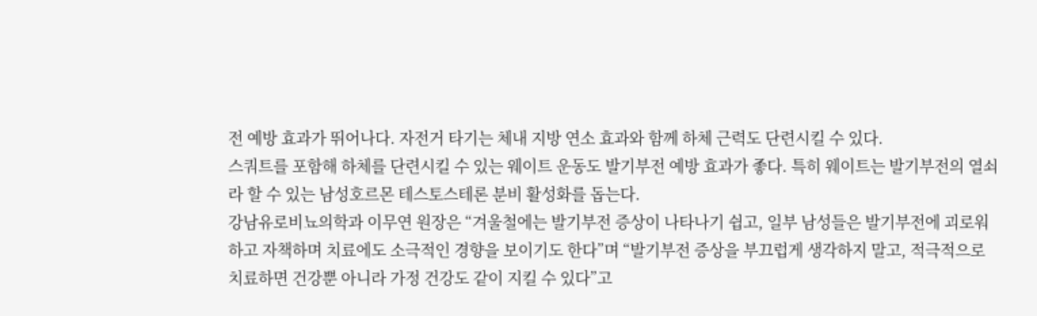전 예방 효과가 뛰어나다. 자전거 타기는 체내 지방 연소 효과와 함께 하체 근력도 단련시킬 수 있다.
스쿼트를 포함해 하체를 단련시킬 수 있는 웨이트 운동도 발기부전 예방 효과가 좋다. 특히 웨이트는 발기부전의 열쇠라 할 수 있는 남성호르몬 테스토스테론 분비 활성화를 돕는다.
강남유로비뇨의학과 이무연 원장은 “겨울철에는 발기부전 증상이 나타나기 쉽고, 일부 남성들은 발기부전에 괴로워하고 자책하며 치료에도 소극적인 경향을 보이기도 한다”며 “발기부전 증상을 부끄럽게 생각하지 말고, 적극적으로 치료하면 건강뿐 아니라 가정 건강도 같이 지킬 수 있다”고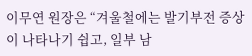이무연 원장은 “겨울철에는 발기부전 증상이 나타나기 쉽고, 일부 남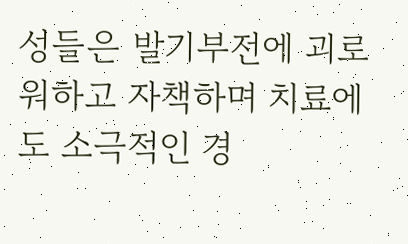성들은 발기부전에 괴로워하고 자책하며 치료에도 소극적인 경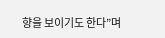향을 보이기도 한다”며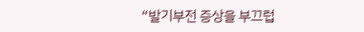“발기부전 증상을 부끄럽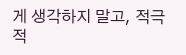게 생각하지 말고, 적극적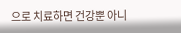으로 치료하면 건강뿐 아니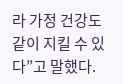라 가정 건강도 같이 지킬 수 있다”고 말했다.